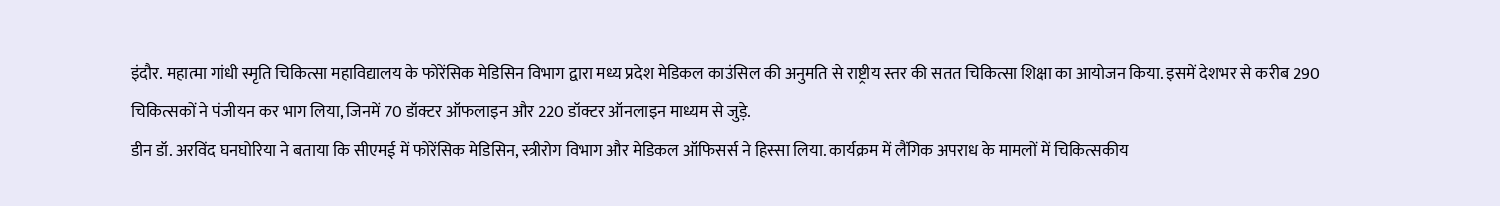इंदौर. महात्मा गांधी स्मृति चिकित्सा महाविद्यालय के फोरेंसिक मेडिसिन विभाग द्वारा मध्य प्रदेश मेडिकल काउंसिल की अनुमति से राष्ट्रीय स्तर की सतत चिकित्सा शिक्षा का आयोजन किया. इसमें देशभर से करीब 290 चिकित्सकों ने पंजीयन कर भाग लिया, जिनमें 70 डॉक्टर ऑफलाइन और 220 डॉक्टर ऑनलाइन माध्यम से जुड़े.
डीन डॉ. अरविंद घनघोरिया ने बताया कि सीएमई में फोरेंसिक मेडिसिन, स्त्रीरोग विभाग और मेडिकल ऑफिसर्स ने हिस्सा लिया. कार्यक्रम में लैंगिक अपराध के मामलों में चिकित्सकीय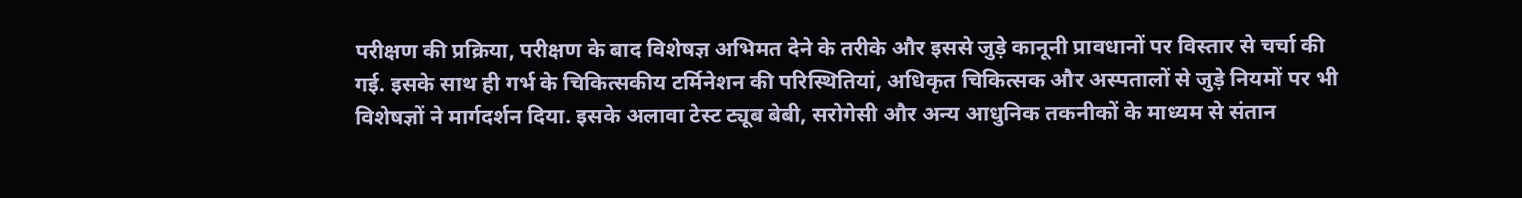परीक्षण की प्रक्रिया, परीक्षण के बाद विशेषज्ञ अभिमत देने के तरीके और इससे जुड़े कानूनी प्रावधानों पर विस्तार से चर्चा की गई. इसके साथ ही गर्भ के चिकित्सकीय टर्मिनेशन की परिस्थितियां, अधिकृत चिकित्सक और अस्पतालों से जुड़े नियमों पर भी विशेषज्ञों ने मार्गदर्शन दिया. इसके अलावा टेस्ट ट्यूब बेबी, सरोगेसी और अन्य आधुनिक तकनीकों के माध्यम से संतान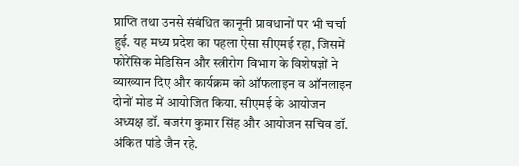प्राप्ति तथा उनसे संबंधित कानूनी प्रावधानों पर भी चर्चा हुई. यह मध्य प्रदेश का पहला ऐसा सीएमई रहा, जिसमें फोरेंसिक मेडिसिन और स्त्रीरोग विभाग के विशेषज्ञों ने व्याख्यान दिए और कार्यक्रम को ऑफलाइन व ऑनलाइन दोनों मोड में आयोजित किया. सीएमई के आयोजन अध्यक्ष डॉ. बजरंग कुमार सिंह और आयोजन सचिव डॉ. अंकित पांडे जैन रहे.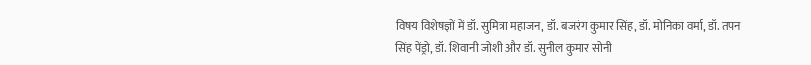विषय विशेषज्ञों में डॉ. सुमित्रा महाजन, डॉ. बजरंग कुमार सिंह, डॉ. मोनिका वर्मा, डॉ. तपन सिंह पेंड्रो, डॉ. शिवानी जोशी और डॉ. सुनील कुमार सोनी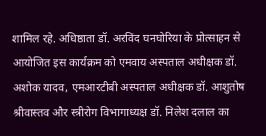शामिल रहे. अधिष्ठाता डॉ. अरविंद घनघोरिया के प्रोत्साहन से आयोजित इस कार्यक्रम को एमवाय अस्पताल अधीक्षक डॉ. अशोक यादव, एमआरटीबी अस्पताल अधीक्षक डॉ. आशुतोष श्रीवास्तव और स्त्रीरोग विभागाध्यक्ष डॉ. निलेश दलाल का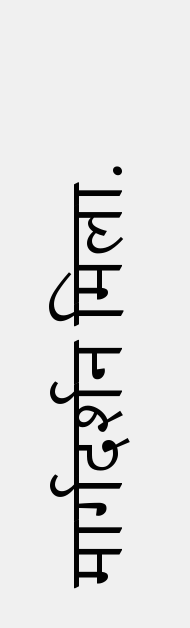मार्गदर्शन मिला.